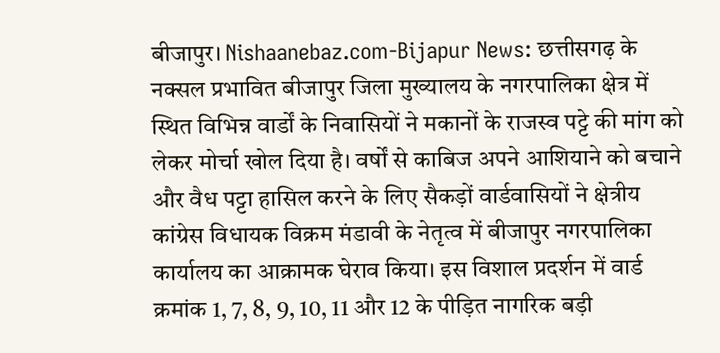बीजापुर। Nishaanebaz.com-Bijapur News: छत्तीसगढ़ के नक्सल प्रभावित बीजापुर जिला मुख्यालय के नगरपालिका क्षेत्र में स्थित विभिन्न वार्डों के निवासियों ने मकानों के राजस्व पट्टे की मांग को लेकर मोर्चा खोल दिया है। वर्षों से काबिज अपने आशियाने को बचाने और वैध पट्टा हासिल करने के लिए सैकड़ों वार्डवासियों ने क्षेत्रीय कांग्रेस विधायक विक्रम मंडावी के नेतृत्व में बीजापुर नगरपालिका कार्यालय का आक्रामक घेराव किया। इस विशाल प्रदर्शन में वार्ड क्रमांक 1, 7, 8, 9, 10, 11 और 12 के पीड़ित नागरिक बड़ी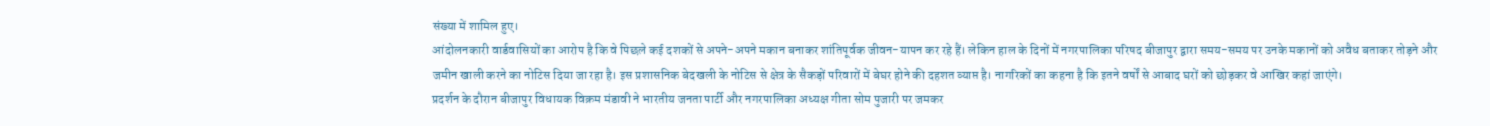संख्या में शामिल हुए।
आंदोलनकारी वार्डवासियों का आरोप है कि वे पिछले कई दशकों से अपने-अपने मकान बनाकर शांतिपूर्वक जीवन-यापन कर रहे हैं। लेकिन हाल के दिनों में नगरपालिका परिषद बीजापुर द्वारा समय-समय पर उनके मकानों को अवैध बताकर तोड़ने और जमीन खाली करने का नोटिस दिया जा रहा है। इस प्रशासनिक बेदखली के नोटिस से क्षेत्र के सैकड़ों परिवारों में बेघर होने की दहशत व्याप्त है। नागरिकों का कहना है कि इतने वर्षों से आबाद घरों को छोड़कर वे आखिर कहां जाएंगे।
प्रदर्शन के दौरान बीजापुर विधायक विक्रम मंडावी ने भारतीय जनता पार्टी और नगरपालिका अध्यक्ष गीता सोम पुजारी पर जमकर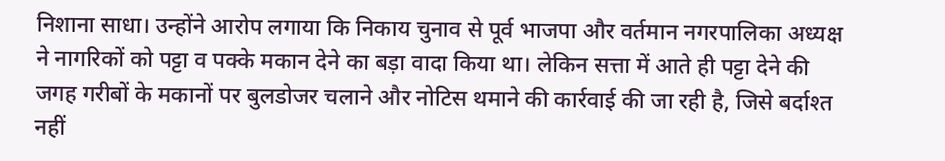निशाना साधा। उन्होंने आरोप लगाया कि निकाय चुनाव से पूर्व भाजपा और वर्तमान नगरपालिका अध्यक्ष ने नागरिकों को पट्टा व पक्के मकान देने का बड़ा वादा किया था। लेकिन सत्ता में आते ही पट्टा देने की जगह गरीबों के मकानों पर बुलडोजर चलाने और नोटिस थमाने की कार्रवाई की जा रही है, जिसे बर्दाश्त नहीं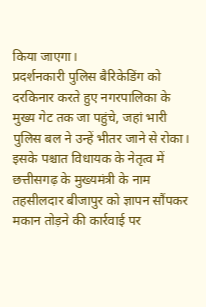किया जाएगा।
प्रदर्शनकारी पुलिस बैरिकेडिंग को दरकिनार करते हुए नगरपालिका के मुख्य गेट तक जा पहुंचे, जहां भारी पुलिस बल ने उन्हें भीतर जाने से रोका। इसके पश्चात विधायक के नेतृत्व में छत्तीसगढ़ के मुख्यमंत्री के नाम तहसीलदार बीजापुर को ज्ञापन सौंपकर मकान तोड़ने की कार्रवाई पर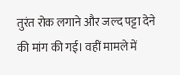तुरंत रोक लगाने और जल्द पट्टा देने की मांग की गई। वहीं मामले में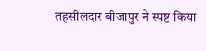तहसीलदार बीजापुर ने स्पष्ट किया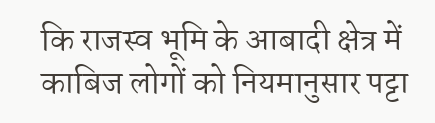कि राजस्व भूमि के आबादी क्षेत्र में काबिज लोगों को नियमानुसार पट्टा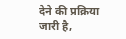देने की प्रक्रिया जारी है,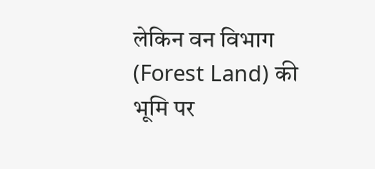लेकिन वन विभाग (Forest Land) की भूमि पर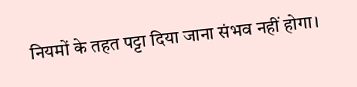नियमों के तहत पट्टा दिया जाना संभव नहीं होगा।